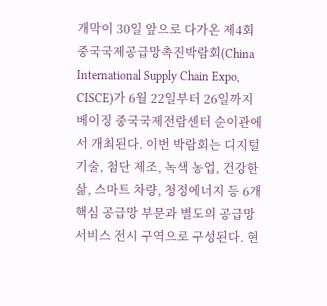개막이 30일 앞으로 다가온 제4회 중국국제공급망촉진박람회(China International Supply Chain Expo, CISCE)가 6월 22일부터 26일까지 베이징 중국국제전람센터 순이관에서 개최된다. 이번 박람회는 디지털 기술, 첨단 제조, 녹색 농업, 건강한 삶, 스마트 차량, 청정에너지 등 6개 핵심 공급망 부문과 별도의 공급망 서비스 전시 구역으로 구성된다. 현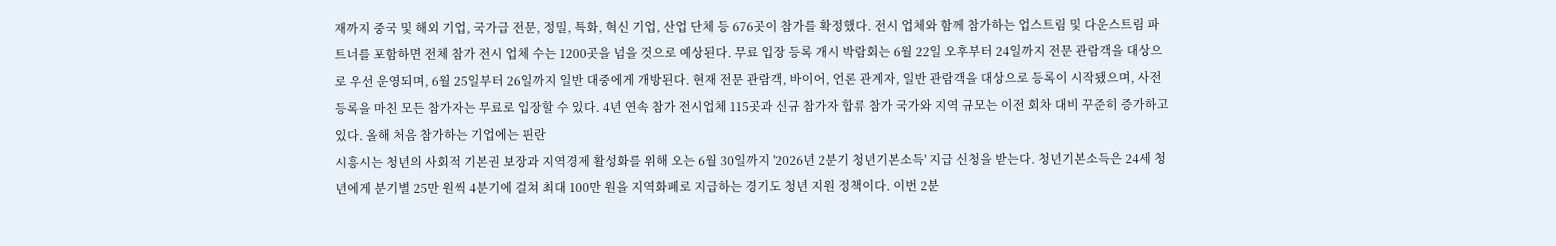재까지 중국 및 해외 기업, 국가급 전문, 정밀, 특화, 혁신 기업, 산업 단체 등 676곳이 참가를 확정했다. 전시 업체와 함께 참가하는 업스트림 및 다운스트림 파트너를 포함하면 전체 참가 전시 업체 수는 1200곳을 넘을 것으로 예상된다. 무료 입장 등록 개시 박람회는 6월 22일 오후부터 24일까지 전문 관람객을 대상으로 우선 운영되며, 6월 25일부터 26일까지 일반 대중에게 개방된다. 현재 전문 관람객, 바이어, 언론 관계자, 일반 관람객을 대상으로 등록이 시작됐으며, 사전 등록을 마친 모든 참가자는 무료로 입장할 수 있다. 4년 연속 참가 전시업체 115곳과 신규 참가자 합류 참가 국가와 지역 규모는 이전 회차 대비 꾸준히 증가하고 있다. 올해 처음 참가하는 기업에는 핀란
시흥시는 청년의 사회적 기본권 보장과 지역경제 활성화를 위해 오는 6월 30일까지 '2026년 2분기 청년기본소득' 지급 신청을 받는다. 청년기본소득은 24세 청년에게 분기별 25만 원씩 4분기에 걸쳐 최대 100만 원을 지역화폐로 지급하는 경기도 청년 지원 정책이다. 이번 2분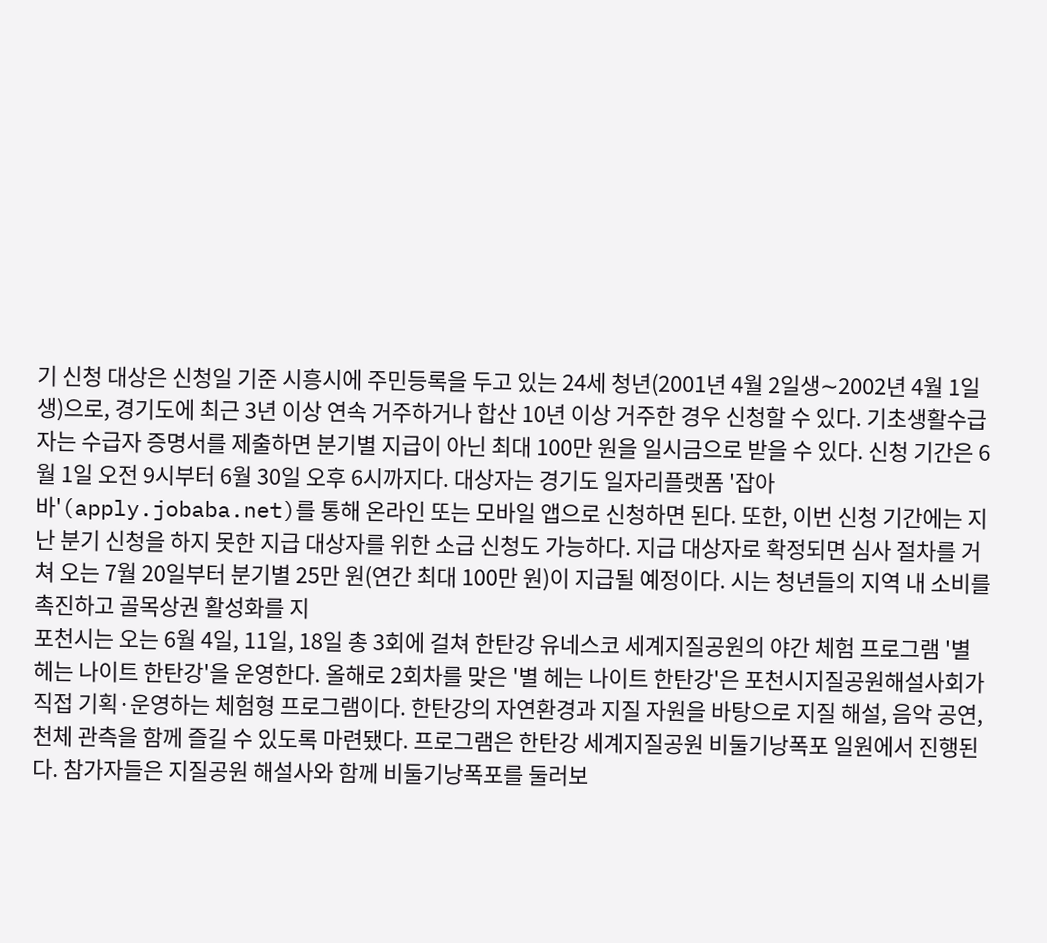기 신청 대상은 신청일 기준 시흥시에 주민등록을 두고 있는 24세 청년(2001년 4월 2일생∼2002년 4월 1일생)으로, 경기도에 최근 3년 이상 연속 거주하거나 합산 10년 이상 거주한 경우 신청할 수 있다. 기초생활수급자는 수급자 증명서를 제출하면 분기별 지급이 아닌 최대 100만 원을 일시금으로 받을 수 있다. 신청 기간은 6월 1일 오전 9시부터 6월 30일 오후 6시까지다. 대상자는 경기도 일자리플랫폼 '잡아바'(apply.jobaba.net)를 통해 온라인 또는 모바일 앱으로 신청하면 된다. 또한, 이번 신청 기간에는 지난 분기 신청을 하지 못한 지급 대상자를 위한 소급 신청도 가능하다. 지급 대상자로 확정되면 심사 절차를 거쳐 오는 7월 20일부터 분기별 25만 원(연간 최대 100만 원)이 지급될 예정이다. 시는 청년들의 지역 내 소비를 촉진하고 골목상권 활성화를 지
포천시는 오는 6월 4일, 11일, 18일 총 3회에 걸쳐 한탄강 유네스코 세계지질공원의 야간 체험 프로그램 '별 헤는 나이트 한탄강'을 운영한다. 올해로 2회차를 맞은 '별 헤는 나이트 한탄강'은 포천시지질공원해설사회가 직접 기획·운영하는 체험형 프로그램이다. 한탄강의 자연환경과 지질 자원을 바탕으로 지질 해설, 음악 공연, 천체 관측을 함께 즐길 수 있도록 마련됐다. 프로그램은 한탄강 세계지질공원 비둘기낭폭포 일원에서 진행된다. 참가자들은 지질공원 해설사와 함께 비둘기낭폭포를 둘러보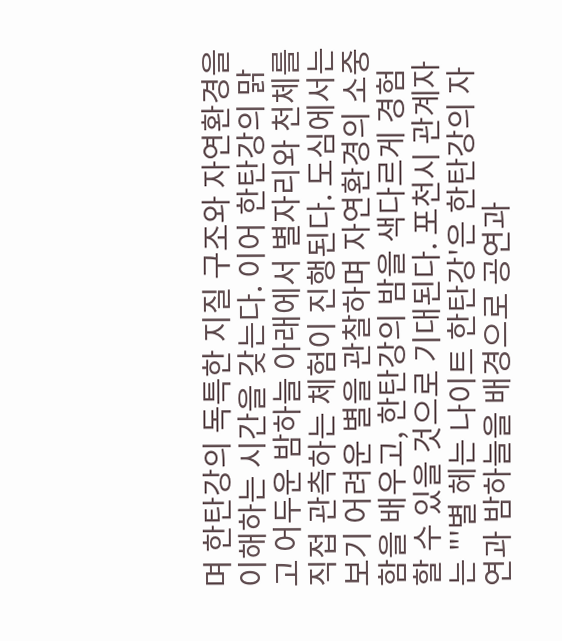며 한탄강의 독특한 지질 구조와 자연환경을 이해하는 시간을 갖는다. 이어 한탄강의 맑고 어두운 밤하늘 아래에서 별자리와 천체를 직접 관측하는 체험이 진행된다. 도심에서는 보기 어려운 별을 관찰하며 자연환경의 소중함을 배우고, 한탄강의 밤을 색다르게 경험할 수 있을 것으로 기대된다. 포천시 관계자는 "'별 헤는 나이트 한탄강'은 한탄강의 자연과 밤하늘을 배경으로 공연과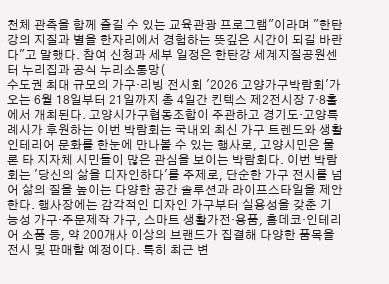천체 관측을 함께 즐길 수 있는 교육관광 프로그램"이라며 "한탄강의 지질과 별을 한자리에서 경험하는 뜻깊은 시간이 되길 바란다"고 말했다. 참여 신청과 세부 일정은 한탄강 세계지질공원센터 누리집과 공식 누리소통망(
수도권 최대 규모의 가구·리빙 전시회 '2026 고양가구박람회'가 오는 6월 18일부터 21일까지 총 4일간 킨텍스 제2전시장 7·8홀에서 개최된다. 고양시가구협동조합이 주관하고 경기도·고양특례시가 후원하는 이번 박람회는 국내외 최신 가구 트렌드와 생활 인테리어 문화를 한눈에 만나볼 수 있는 행사로, 고양시민은 물론 타 지자체 시민들이 많은 관심을 보이는 박람회다. 이번 박람회는 '당신의 삶을 디자인하다'를 주제로, 단순한 가구 전시를 넘어 삶의 질을 높이는 다양한 공간 솔루션과 라이프스타일을 제안한다. 행사장에는 감각적인 디자인 가구부터 실용성을 갖춘 기능성 가구·주문제작 가구, 스마트 생활가전·용품, 홈데코·인테리어 소품 등, 약 200개사 이상의 브랜드가 집결해 다양한 품목을 전시 및 판매할 예정이다. 특히 최근 변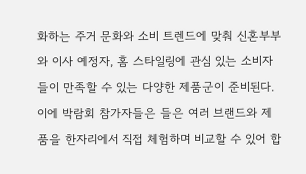화하는 주거 문화와 소비 트렌드에 맞춰 신혼부부와 이사 예정자, 홈 스타일링에 관심 있는 소비자들이 만족할 수 있는 다양한 제품군이 준비된다. 이에 박람회 참가자들은 들은 여러 브랜드와 제품을 한자리에서 직접 체험하며 비교할 수 있어 합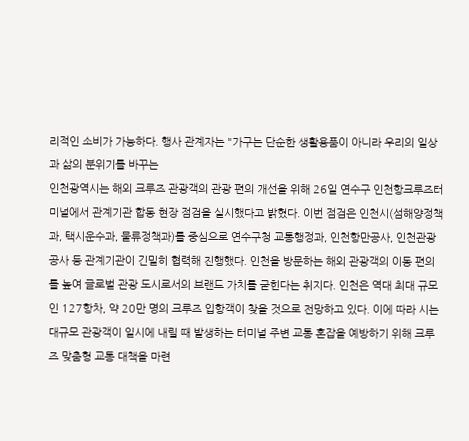리적인 소비가 가능하다. 행사 관계자는 "가구는 단순한 생활용품이 아니라 우리의 일상과 삶의 분위기를 바꾸는
인천광역시는 해외 크루즈 관광객의 관광 편의 개선을 위해 26일 연수구 인천항크루즈터미널에서 관계기관 합동 현장 점검을 실시했다고 밝혔다. 이번 점검은 인천시(섬해양정책과, 택시운수과, 물류정책과)를 중심으로 연수구청 교통행정과, 인천항만공사, 인천관광공사 등 관계기관이 긴밀히 협력해 진행했다. 인천을 방문하는 해외 관광객의 이동 편의를 높여 글로벌 관광 도시로서의 브랜드 가치를 굳힌다는 취지다. 인천은 역대 최대 규모인 127항차, 약 20만 명의 크루즈 입항객이 찾을 것으로 전망하고 있다. 이에 따라 시는 대규모 관광객이 일시에 내릴 때 발생하는 터미널 주변 교통 혼잡을 예방하기 위해 크루즈 맞춤형 교통 대책을 마련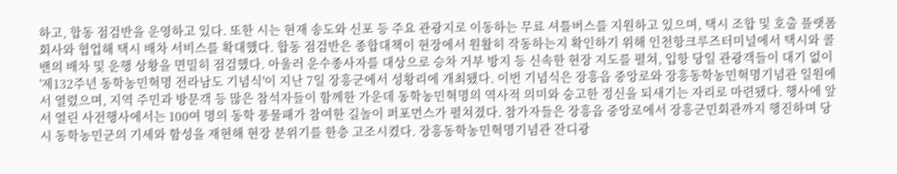하고, 합동 점검반을 운영하고 있다. 또한 시는 현재 송도와 신포 등 주요 관광지로 이동하는 무료 셔틀버스를 지원하고 있으며, 택시 조합 및 호출 플랫폼 회사와 협업해 택시 배차 서비스를 확대했다. 합동 점검반은 종합대책이 현장에서 원활히 작동하는지 확인하기 위해 인천항크루즈터미널에서 택시와 콜밴의 배차 및 운행 상황을 면밀히 점검했다. 아울러 운수종사자를 대상으로 승차 거부 방지 등 신속한 현장 지도를 펼쳐, 입항 당일 관광객들이 대기 없이
'제132주년 동학농민혁명 전라남도 기념식'이 지난 7일 장흥군에서 성황리에 개최됐다. 이번 기념식은 장흥읍 중앙로와 장흥동학농민혁명기념관 일원에서 열렸으며, 지역 주민과 방문객 등 많은 참석자들이 함께한 가운데 동학농민혁명의 역사적 의미와 숭고한 정신을 되새기는 자리로 마련됐다. 행사에 앞서 열린 사전행사에서는 100여 명의 동학 풍물패가 참여한 길놀이 퍼포먼스가 펼쳐졌다. 참가자들은 장흥읍 중앙로에서 장흥군민회관까지 행진하며 당시 동학농민군의 기세와 함성을 재현해 현장 분위기를 한층 고조시켰다. 장흥동학농민혁명기념관 잔디광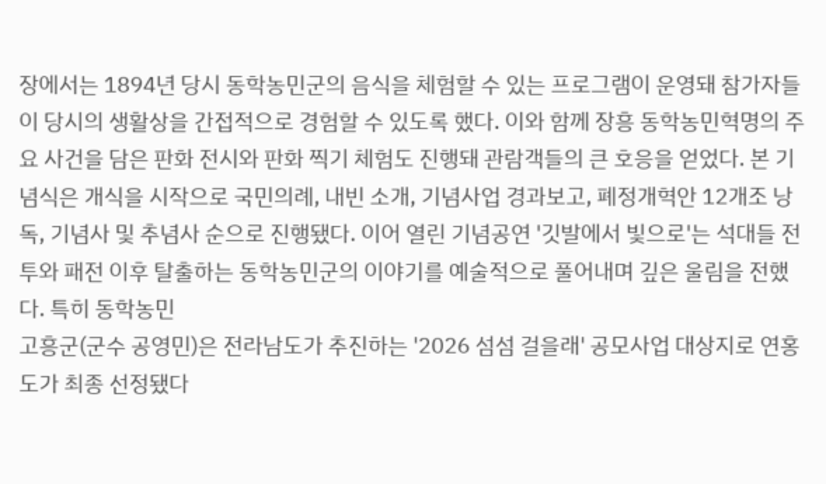장에서는 1894년 당시 동학농민군의 음식을 체험할 수 있는 프로그램이 운영돼 참가자들이 당시의 생활상을 간접적으로 경험할 수 있도록 했다. 이와 함께 장흥 동학농민혁명의 주요 사건을 담은 판화 전시와 판화 찍기 체험도 진행돼 관람객들의 큰 호응을 얻었다. 본 기념식은 개식을 시작으로 국민의례, 내빈 소개, 기념사업 경과보고, 폐정개혁안 12개조 낭독, 기념사 및 추념사 순으로 진행됐다. 이어 열린 기념공연 '깃발에서 빛으로'는 석대들 전투와 패전 이후 탈출하는 동학농민군의 이야기를 예술적으로 풀어내며 깊은 울림을 전했다. 특히 동학농민
고흥군(군수 공영민)은 전라남도가 추진하는 '2026 섬섬 걸을래' 공모사업 대상지로 연홍도가 최종 선정됐다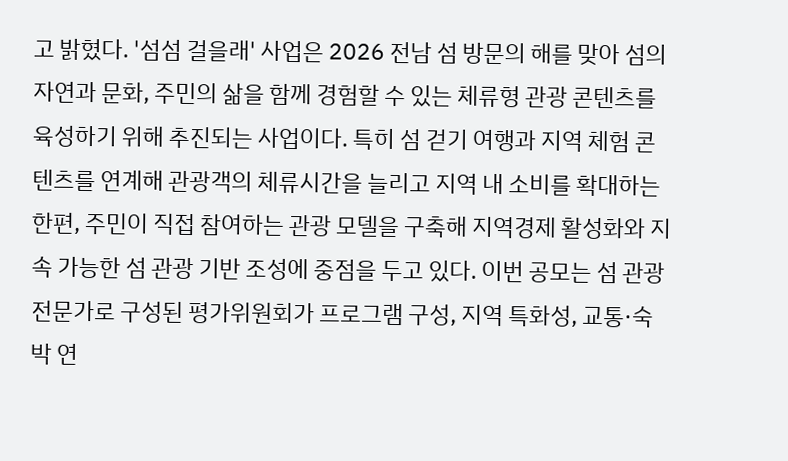고 밝혔다. '섬섬 걸을래' 사업은 2026 전남 섬 방문의 해를 맞아 섬의 자연과 문화, 주민의 삶을 함께 경험할 수 있는 체류형 관광 콘텐츠를 육성하기 위해 추진되는 사업이다. 특히 섬 걷기 여행과 지역 체험 콘텐츠를 연계해 관광객의 체류시간을 늘리고 지역 내 소비를 확대하는 한편, 주민이 직접 참여하는 관광 모델을 구축해 지역경제 활성화와 지속 가능한 섬 관광 기반 조성에 중점을 두고 있다. 이번 공모는 섬 관광 전문가로 구성된 평가위원회가 프로그램 구성, 지역 특화성, 교통·숙박 연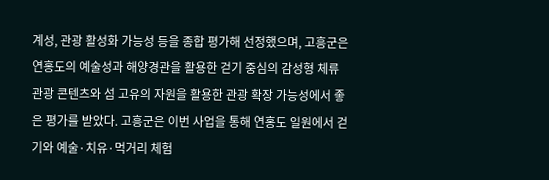계성, 관광 활성화 가능성 등을 종합 평가해 선정했으며, 고흥군은 연홍도의 예술성과 해양경관을 활용한 걷기 중심의 감성형 체류 관광 콘텐츠와 섬 고유의 자원을 활용한 관광 확장 가능성에서 좋은 평가를 받았다. 고흥군은 이번 사업을 통해 연홍도 일원에서 걷기와 예술·치유·먹거리 체험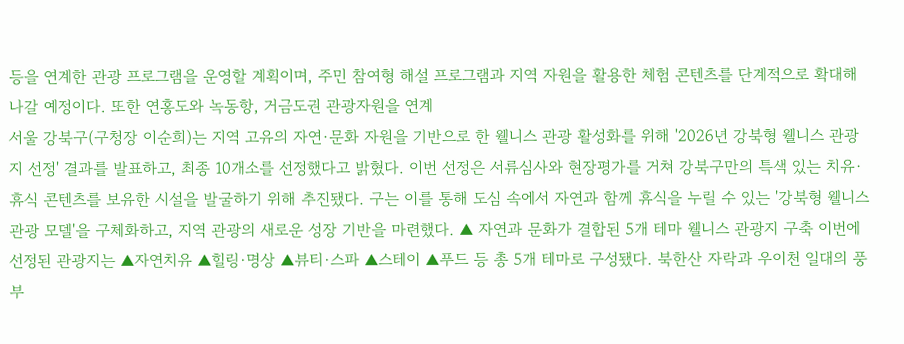등을 연계한 관광 프로그램을 운영할 계획이며, 주민 참여형 해설 프로그램과 지역 자원을 활용한 체험 콘텐츠를 단계적으로 확대해 나갈 예정이다. 또한 연홍도와 녹동항, 거금도권 관광자원을 연계
서울 강북구(구청장 이순희)는 지역 고유의 자연·문화 자원을 기반으로 한 웰니스 관광 활성화를 위해 '2026년 강북형 웰니스 관광지 선정' 결과를 발표하고, 최종 10개소를 선정했다고 밝혔다. 이번 선정은 서류심사와 현장평가를 거쳐 강북구만의 특색 있는 치유·휴식 콘텐츠를 보유한 시설을 발굴하기 위해 추진됐다. 구는 이를 통해 도심 속에서 자연과 함께 휴식을 누릴 수 있는 '강북형 웰니스 관광 모델'을 구체화하고, 지역 관광의 새로운 성장 기반을 마련했다. ▲ 자연과 문화가 결합된 5개 테마 웰니스 관광지 구축 이번에 선정된 관광지는 ▲자연치유 ▲힐링·명상 ▲뷰티·스파 ▲스테이 ▲푸드 등 총 5개 테마로 구성됐다. 북한산 자락과 우이천 일대의 풍부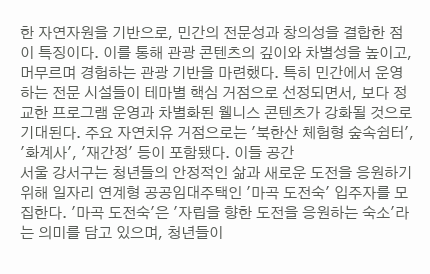한 자연자원을 기반으로, 민간의 전문성과 창의성을 결합한 점이 특징이다. 이를 통해 관광 콘텐츠의 깊이와 차별성을 높이고, 머무르며 경험하는 관광 기반을 마련했다. 특히 민간에서 운영하는 전문 시설들이 테마별 핵심 거점으로 선정되면서, 보다 정교한 프로그램 운영과 차별화된 웰니스 콘텐츠가 강화될 것으로 기대된다. 주요 자연치유 거점으로는 '북한산 체험형 숲속쉼터', '화계사', '재간정' 등이 포함됐다. 이들 공간
서울 강서구는 청년들의 안정적인 삶과 새로운 도전을 응원하기 위해 일자리 연계형 공공임대주택인 '마곡 도전숙' 입주자를 모집한다. '마곡 도전숙'은 '자립을 향한 도전을 응원하는 숙소'라는 의미를 담고 있으며, 청년들이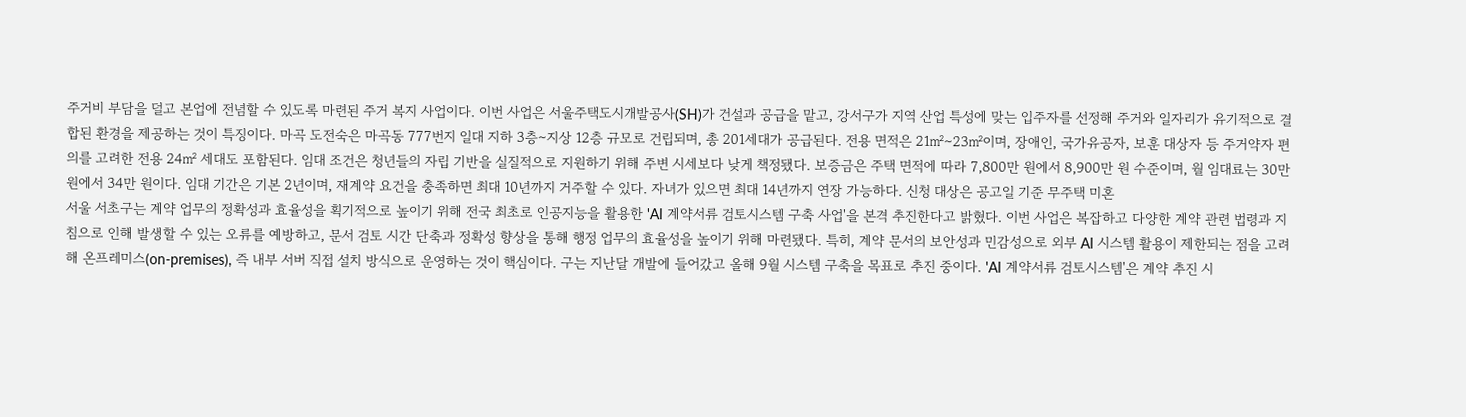주거비 부담을 덜고 본업에 전념할 수 있도록 마련된 주거 복지 사업이다. 이번 사업은 서울주택도시개발공사(SH)가 건설과 공급을 맡고, 강서구가 지역 산업 특성에 맞는 입주자를 선정해 주거와 일자리가 유기적으로 결합된 환경을 제공하는 것이 특징이다. 마곡 도전숙은 마곡동 777번지 일대 지하 3층∼지상 12층 규모로 건립되며, 총 201세대가 공급된다. 전용 면적은 21㎡∼23㎡이며, 장애인, 국가유공자, 보훈 대상자 등 주거약자 편의를 고려한 전용 24㎡ 세대도 포함된다. 임대 조건은 청년들의 자립 기반을 실질적으로 지원하기 위해 주변 시세보다 낮게 책정됐다. 보증금은 주택 면적에 따라 7,800만 원에서 8,900만 원 수준이며, 월 임대료는 30만 원에서 34만 원이다. 임대 기간은 기본 2년이며, 재계약 요건을 충족하면 최대 10년까지 거주할 수 있다. 자녀가 있으면 최대 14년까지 연장 가능하다. 신청 대상은 공고일 기준 무주택 미혼
서울 서초구는 계약 업무의 정확성과 효율성을 획기적으로 높이기 위해 전국 최초로 인공지능을 활용한 'AI 계약서류 검토시스템 구축 사업'을 본격 추진한다고 밝혔다. 이번 사업은 복잡하고 다양한 계약 관련 법령과 지침으로 인해 발생할 수 있는 오류를 예방하고, 문서 검토 시간 단축과 정확성 향상을 통해 행정 업무의 효율성을 높이기 위해 마련됐다. 특히, 계약 문서의 보안성과 민감성으로 외부 AI 시스템 활용이 제한되는 점을 고려해 온프레미스(on-premises), 즉 내부 서버 직접 설치 방식으로 운영하는 것이 핵심이다. 구는 지난달 개발에 들어갔고 올해 9월 시스템 구축을 목표로 추진 중이다. 'AI 계약서류 검토시스템'은 계약 추진 시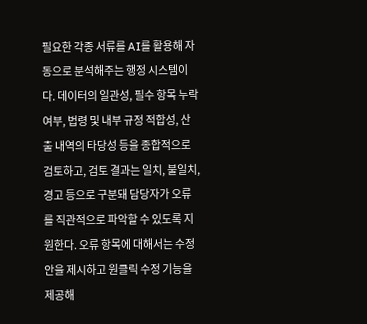필요한 각종 서류를 AI를 활용해 자동으로 분석해주는 행정 시스템이다. 데이터의 일관성, 필수 항목 누락 여부, 법령 및 내부 규정 적합성, 산출 내역의 타당성 등을 종합적으로 검토하고, 검토 결과는 일치, 불일치, 경고 등으로 구분돼 담당자가 오류를 직관적으로 파악할 수 있도록 지원한다. 오류 항목에 대해서는 수정안을 제시하고 원클릭 수정 기능을 제공해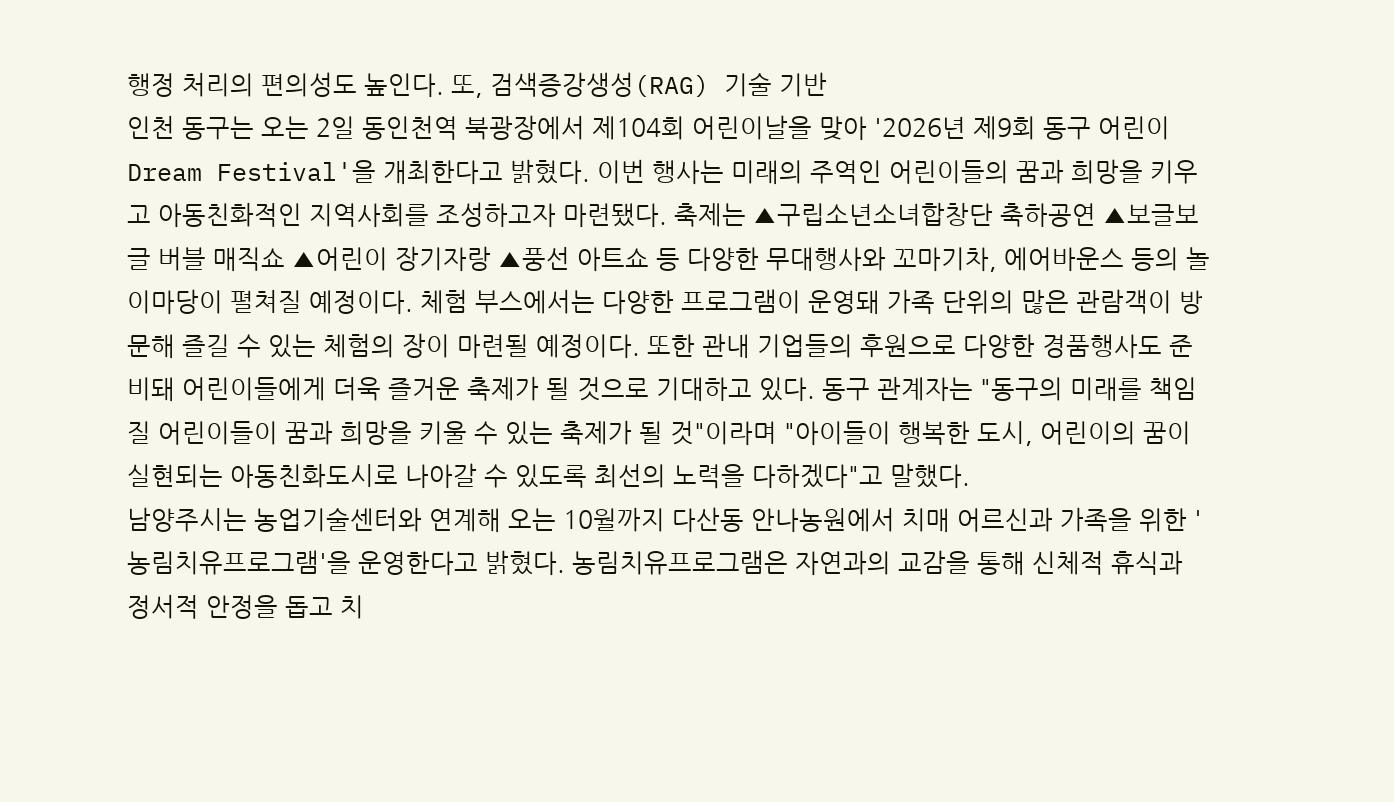행정 처리의 편의성도 높인다. 또, 검색증강생성(RAG) 기술 기반
인천 동구는 오는 2일 동인천역 북광장에서 제104회 어린이날을 맞아 '2026년 제9회 동구 어린이 Dream Festival'을 개최한다고 밝혔다. 이번 행사는 미래의 주역인 어린이들의 꿈과 희망을 키우고 아동친화적인 지역사회를 조성하고자 마련됐다. 축제는 ▲구립소년소녀합창단 축하공연 ▲보글보글 버블 매직쇼 ▲어린이 장기자랑 ▲풍선 아트쇼 등 다양한 무대행사와 꼬마기차, 에어바운스 등의 놀이마당이 펼쳐질 예정이다. 체험 부스에서는 다양한 프로그램이 운영돼 가족 단위의 많은 관람객이 방문해 즐길 수 있는 체험의 장이 마련될 예정이다. 또한 관내 기업들의 후원으로 다양한 경품행사도 준비돼 어린이들에게 더욱 즐거운 축제가 될 것으로 기대하고 있다. 동구 관계자는 "동구의 미래를 책임질 어린이들이 꿈과 희망을 키울 수 있는 축제가 될 것"이라며 "아이들이 행복한 도시, 어린이의 꿈이 실현되는 아동친화도시로 나아갈 수 있도록 최선의 노력을 다하겠다"고 말했다.
남양주시는 농업기술센터와 연계해 오는 10월까지 다산동 안나농원에서 치매 어르신과 가족을 위한 '농림치유프로그램'을 운영한다고 밝혔다. 농림치유프로그램은 자연과의 교감을 통해 신체적 휴식과 정서적 안정을 돕고 치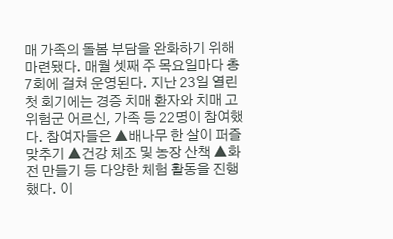매 가족의 돌봄 부담을 완화하기 위해 마련됐다. 매월 셋째 주 목요일마다 총 7회에 걸쳐 운영된다. 지난 23일 열린 첫 회기에는 경증 치매 환자와 치매 고위험군 어르신, 가족 등 22명이 참여했다. 참여자들은 ▲배나무 한 살이 퍼즐 맞추기 ▲건강 체조 및 농장 산책 ▲화전 만들기 등 다양한 체험 활동을 진행했다. 이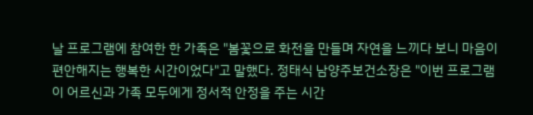날 프로그램에 참여한 한 가족은 "봄꽃으로 화전을 만들며 자연을 느끼다 보니 마음이 편안해지는 행복한 시간이었다"고 말했다. 정태식 남양주보건소장은 "이번 프로그램이 어르신과 가족 모두에게 정서적 안정을 주는 시간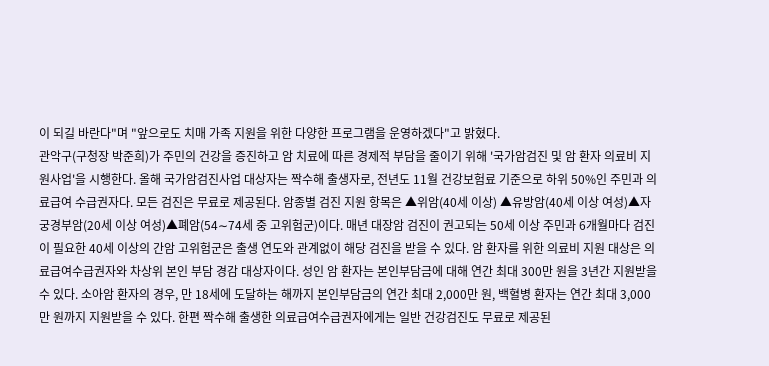이 되길 바란다"며 "앞으로도 치매 가족 지원을 위한 다양한 프로그램을 운영하겠다"고 밝혔다.
관악구(구청장 박준희)가 주민의 건강을 증진하고 암 치료에 따른 경제적 부담을 줄이기 위해 '국가암검진 및 암 환자 의료비 지원사업'을 시행한다. 올해 국가암검진사업 대상자는 짝수해 출생자로, 전년도 11월 건강보험료 기준으로 하위 50%인 주민과 의료급여 수급권자다. 모든 검진은 무료로 제공된다. 암종별 검진 지원 항목은 ▲위암(40세 이상) ▲유방암(40세 이상 여성)▲자궁경부암(20세 이상 여성)▲폐암(54∼74세 중 고위험군)이다. 매년 대장암 검진이 권고되는 50세 이상 주민과 6개월마다 검진이 필요한 40세 이상의 간암 고위험군은 출생 연도와 관계없이 해당 검진을 받을 수 있다. 암 환자를 위한 의료비 지원 대상은 의료급여수급권자와 차상위 본인 부담 경감 대상자이다. 성인 암 환자는 본인부담금에 대해 연간 최대 300만 원을 3년간 지원받을 수 있다. 소아암 환자의 경우, 만 18세에 도달하는 해까지 본인부담금의 연간 최대 2,000만 원, 백혈병 환자는 연간 최대 3,000만 원까지 지원받을 수 있다. 한편 짝수해 출생한 의료급여수급권자에게는 일반 건강검진도 무료로 제공된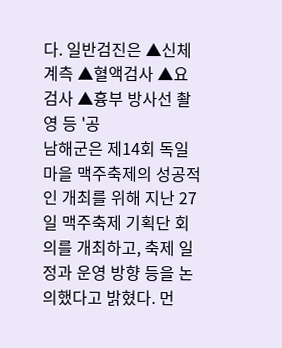다. 일반검진은 ▲신체 계측 ▲혈액검사 ▲요검사 ▲흉부 방사선 촬영 등 '공
남해군은 제14회 독일마을 맥주축제의 성공적인 개최를 위해 지난 27일 맥주축제 기획단 회의를 개최하고, 축제 일정과 운영 방향 등을 논의했다고 밝혔다. 먼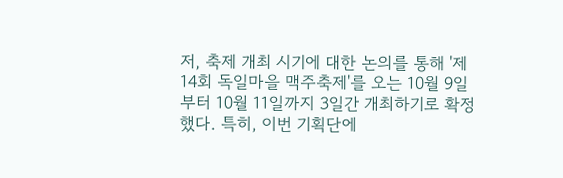저, 축제 개최 시기에 대한 논의를 통해 '제14회 독일마을 맥주축제'를 오는 10월 9일부터 10월 11일까지 3일간 개최하기로 확정했다. 특히, 이번 기획단에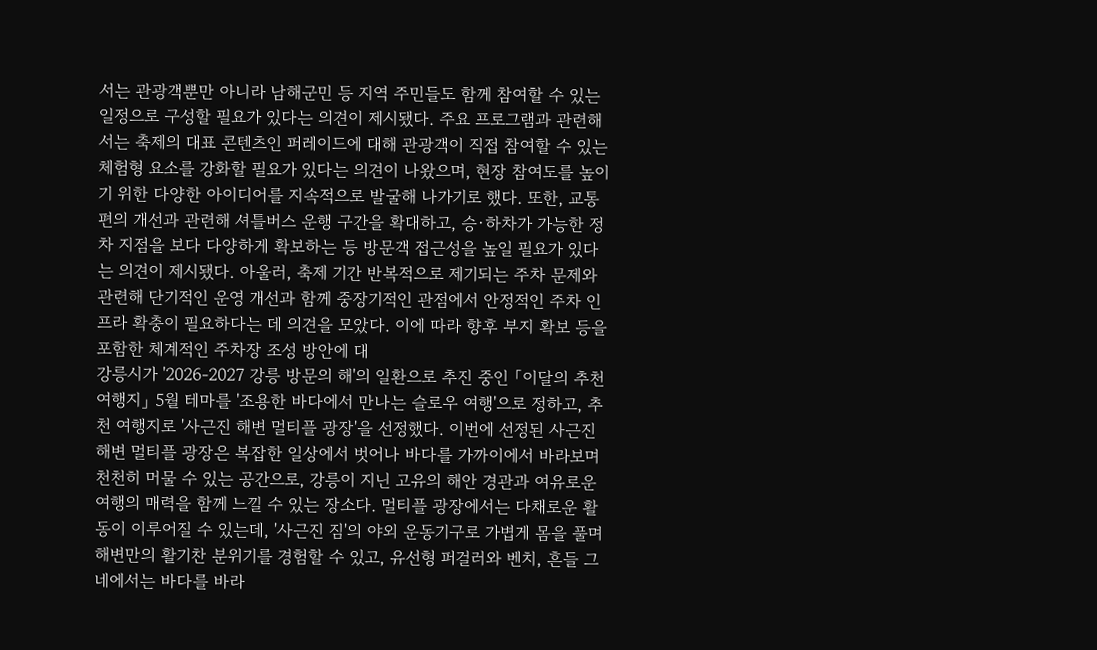서는 관광객뿐만 아니라 남해군민 등 지역 주민들도 함께 참여할 수 있는 일정으로 구성할 필요가 있다는 의견이 제시됐다. 주요 프로그램과 관련해서는 축제의 대표 콘텐츠인 퍼레이드에 대해 관광객이 직접 참여할 수 있는 체험형 요소를 강화할 필요가 있다는 의견이 나왔으며, 현장 참여도를 높이기 위한 다양한 아이디어를 지속적으로 발굴해 나가기로 했다. 또한, 교통 편의 개선과 관련해 셔틀버스 운행 구간을 확대하고, 승·하차가 가능한 정차 지점을 보다 다양하게 확보하는 등 방문객 접근성을 높일 필요가 있다는 의견이 제시됐다. 아울러, 축제 기간 반복적으로 제기되는 주차 문제와 관련해 단기적인 운영 개선과 함께 중장기적인 관점에서 안정적인 주차 인프라 확충이 필요하다는 데 의견을 모았다. 이에 따라 향후 부지 확보 등을 포함한 체계적인 주차장 조성 방안에 대
강릉시가 '2026-2027 강릉 방문의 해'의 일환으로 추진 중인 「이달의 추천여행지」 5월 테마를 '조용한 바다에서 만나는 슬로우 여행'으로 정하고, 추천 여행지로 '사근진 해변 멀티플 광장'을 선정했다. 이번에 선정된 사근진 해변 멀티플 광장은 복잡한 일상에서 벗어나 바다를 가까이에서 바라보며 천천히 머물 수 있는 공간으로, 강릉이 지닌 고유의 해안 경관과 여유로운 여행의 매력을 함께 느낄 수 있는 장소다. 멀티플 광장에서는 다채로운 활동이 이루어질 수 있는데, '사근진 짐'의 야외 운동기구로 가볍게 몸을 풀며 해변만의 활기찬 분위기를 경험할 수 있고, 유선형 퍼걸러와 벤치, 흔들 그네에서는 바다를 바라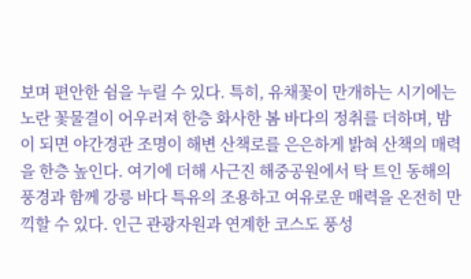보며 편안한 쉼을 누릴 수 있다. 특히, 유채꽃이 만개하는 시기에는 노란 꽃물결이 어우러져 한층 화사한 봄 바다의 정취를 더하며, 밤이 되면 야간경관 조명이 해변 산책로를 은은하게 밝혀 산책의 매력을 한층 높인다. 여기에 더해 사근진 해중공원에서 탁 트인 동해의 풍경과 함께 강릉 바다 특유의 조용하고 여유로운 매력을 온전히 만끽할 수 있다. 인근 관광자원과 연계한 코스도 풍성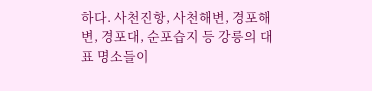하다. 사천진항, 사천해변, 경포해변, 경포대, 순포습지 등 강릉의 대표 명소들이